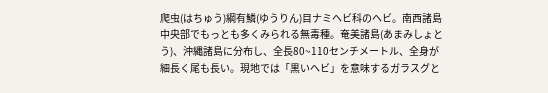爬虫(はちゅう)綱有鱗(ゆうりん)目ナミヘビ科のヘビ。南西諸島中央部でもっとも多くみられる無毒種。奄美諸島(あまみしょとう)、沖縄諸島に分布し、全長80~110センチメートル、全身が細長く尾も長い。現地では「黒いヘビ」を意味するガラスグと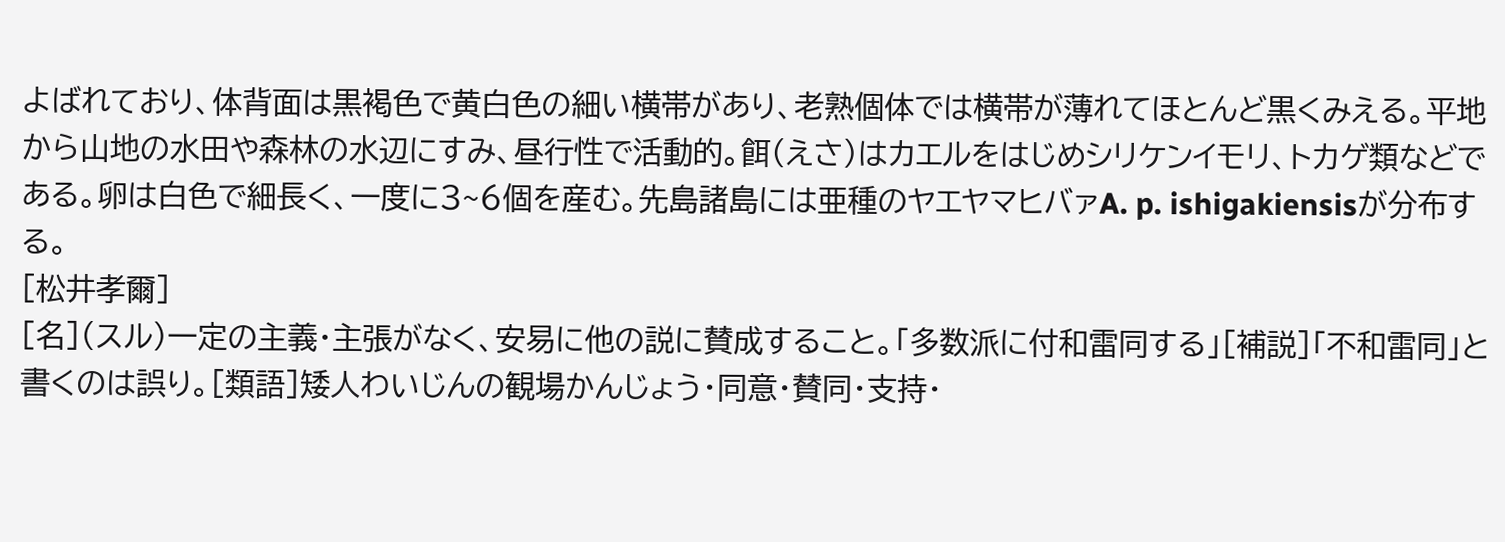よばれており、体背面は黒褐色で黄白色の細い横帯があり、老熟個体では横帯が薄れてほとんど黒くみえる。平地から山地の水田や森林の水辺にすみ、昼行性で活動的。餌(えさ)はカエルをはじめシリケンイモリ、トカゲ類などである。卵は白色で細長く、一度に3~6個を産む。先島諸島には亜種のヤエヤマヒバァA. p. ishigakiensisが分布する。
[松井孝爾]
[名](スル)一定の主義・主張がなく、安易に他の説に賛成すること。「多数派に付和雷同する」[補説]「不和雷同」と書くのは誤り。[類語]矮人わいじんの観場かんじょう・同意・賛同・支持・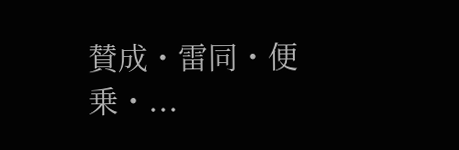賛成・雷同・便乗・...